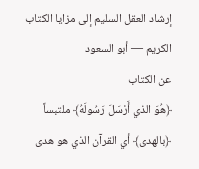إرشاد العقل السليم إلى مزايا الكتاب الكريم — أبو السعود
عن الكتاب
﴿هُوَ الذي أَرْسَلَ رَسُولَهُ﴾ ملتبساً ﴿بالهدى﴾ أي القرآن الذي هو هدى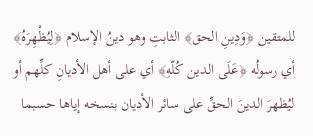للمتقين ﴿وَدِينِ الحق﴾ الثابتِ وهو دينُ الإسلام ﴿لِيُظْهِرَهُ﴾ أي رسولُه ﴿عَلَى الدين كُلّهِ﴾ أي على أهل الأديانِ كلِّهم أو ليُظهرَ الدينَ الحقِّ على سائر الأديان بنسخه إياها حسبما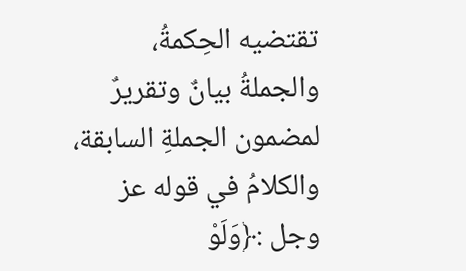تقتضيه الحِكمةُ، والجملةُ بيانٌ وتقريرٌ لمضمون الجملةِ السابقة، والكلامُ في قوله عز وجل :﴿وَلَوْ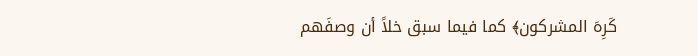كَرِهَ المشركون﴾ كما فيما سبق خلاً أن وصفَهم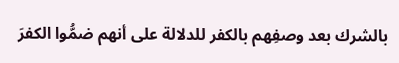بالشرك بعد وصفِهم بالكفر للدلالة على أنهم ضمُّوا الكفرَ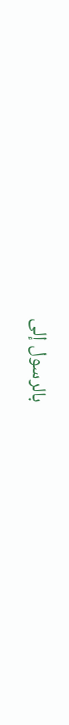بالرسول إلى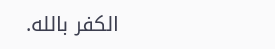الكفر بالله.